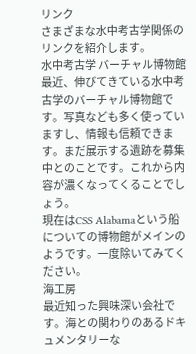リンク
さまざまな水中考古学関係のリンクを紹介します。
水中考古学 バーチャル博物館
最近、伸びてきている水中考古学のバーチャル博物館です。写真なども多く使っていますし、情報も信頼できます。まだ展示する遺跡を募集中とのことです。これから内容が濃くなってくることでしょう。
現在はCSS Alabamaという船についての博物館がメインのようです。一度除いてみてください。
海工房
最近知った興味深い会社です。海との関わりのあるドキュメンタリーな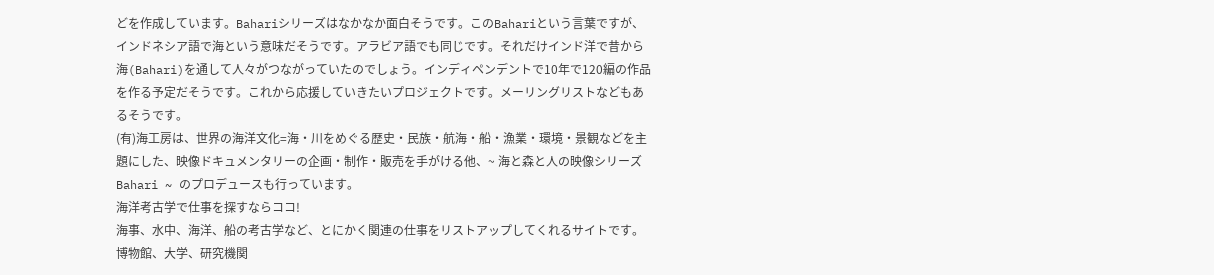どを作成しています。Bahariシリーズはなかなか面白そうです。このBahariという言葉ですが、インドネシア語で海という意味だそうです。アラビア語でも同じです。それだけインド洋で昔から海(Bahari)を通して人々がつながっていたのでしょう。インディペンデントで10年で120編の作品を作る予定だそうです。これから応援していきたいプロジェクトです。メーリングリストなどもあるそうです。
(有)海工房は、世界の海洋文化=海・川をめぐる歴史・民族・航海・船・漁業・環境・景観などを主題にした、映像ドキュメンタリーの企画・制作・販売を手がける他、~ 海と森と人の映像シリーズ Bahari ~ のプロデュースも行っています。
海洋考古学で仕事を探すならココ!
海事、水中、海洋、船の考古学など、とにかく関連の仕事をリストアップしてくれるサイトです。博物館、大学、研究機関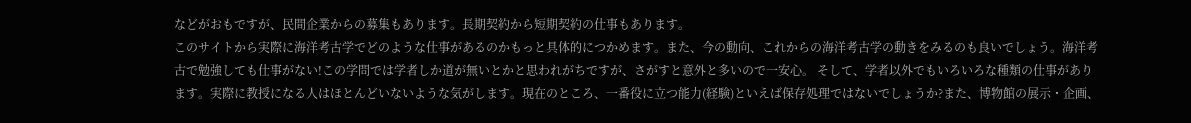などがおもですが、民間企業からの募集もあります。長期契約から短期契約の仕事もあります。
このサイトから実際に海洋考古学でどのような仕事があるのかもっと具体的につかめます。また、今の動向、これからの海洋考古学の動きをみるのも良いでしょう。海洋考古で勉強しても仕事がない!この学問では学者しか道が無いとかと思われがちですが、さがすと意外と多いので一安心。 そして、学者以外でもいろいろな種類の仕事があります。実際に教授になる人はほとんどいないような気がします。現在のところ、一番役に立つ能力(経験)といえば保存処理ではないでしょうか?また、博物館の展示・企画、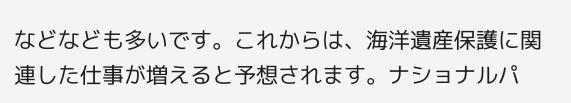などなども多いです。これからは、海洋遺産保護に関連した仕事が増えると予想されます。ナショナルパ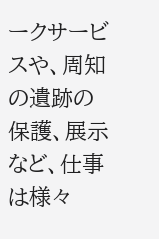ークサービスや、周知の遺跡の保護、展示など、仕事は様々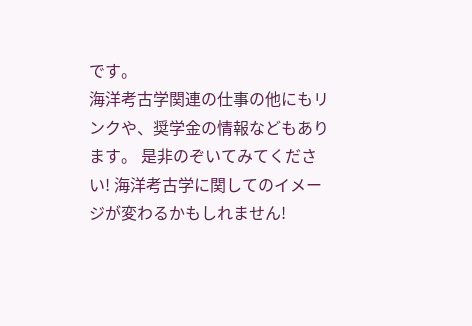です。
海洋考古学関連の仕事の他にもリンクや、奨学金の情報などもあります。 是非のぞいてみてください! 海洋考古学に関してのイメージが変わるかもしれません!